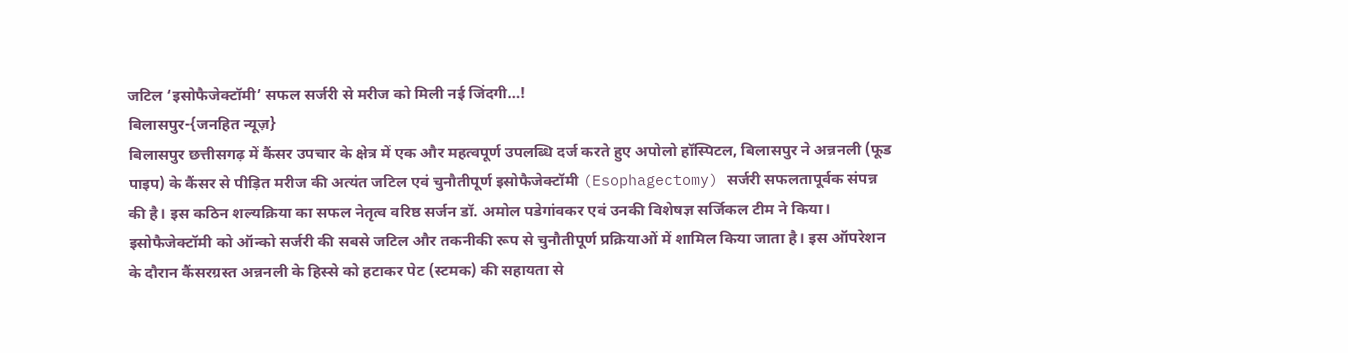जटिल ‘इसोफैजेक्टॉमी’ सफल सर्जरी से मरीज को मिली नई जिंदगी…!
बिलासपुर-{जनहित न्यूज़}
बिलासपुर छत्तीसगढ़ में कैंसर उपचार के क्षेत्र में एक और महत्वपूर्ण उपलब्धि दर्ज करते हुए अपोलो हॉस्पिटल, बिलासपुर ने अन्ननली (फूड पाइप) के कैंसर से पीड़ित मरीज की अत्यंत जटिल एवं चुनौतीपूर्ण इसोफैजेक्टॉमी (Esophagectomy) सर्जरी सफलतापूर्वक संपन्न की है। इस कठिन शल्यक्रिया का सफल नेतृत्व वरिष्ठ सर्जन डॉ. अमोल पडेगांवकर एवं उनकी विशेषज्ञ सर्जिकल टीम ने किया।
इसोफैजेक्टॉमी को ऑन्को सर्जरी की सबसे जटिल और तकनीकी रूप से चुनौतीपूर्ण प्रक्रियाओं में शामिल किया जाता है। इस ऑपरेशन के दौरान कैंसरग्रस्त अन्ननली के हिस्से को हटाकर पेट (स्टमक) की सहायता से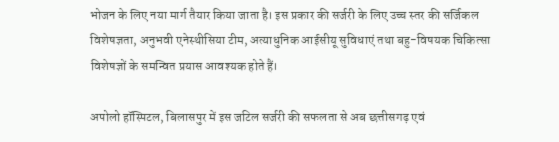भोजन के लिए नया मार्ग तैयार किया जाता है। इस प्रकार की सर्जरी के लिए उच्च स्तर की सर्जिकल विशेषज्ञता, अनुभवी एनेस्थीसिया टीम, अत्याधुनिक आईसीयू सुविधाएं तथा बहु-विषयक चिकित्सा विशेषज्ञों के समन्वित प्रयास आवश्यक होते हैं।

अपोलो हॉस्पिटल, बिलासपुर में इस जटिल सर्जरी की सफलता से अब छत्तीसगढ़ एवं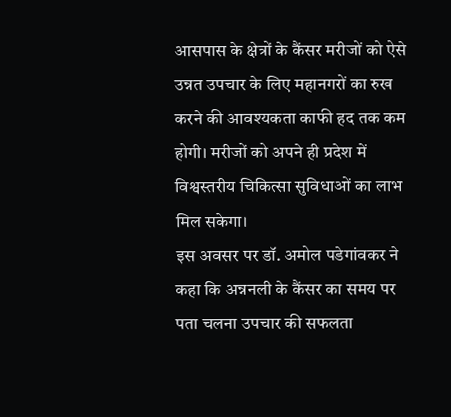आसपास के क्षेत्रों के कैंसर मरीजों को ऐसे उन्नत उपचार के लिए महानगरों का रुख करने की आवश्यकता काफी हद तक कम होगी। मरीजों को अपने ही प्रदेश में विश्वस्तरीय चिकित्सा सुविधाओं का लाभ मिल सकेगा।
इस अवसर पर डॉ. अमोल पडेगांवकर ने कहा कि अन्ननली के कैंसर का समय पर पता चलना उपचार की सफलता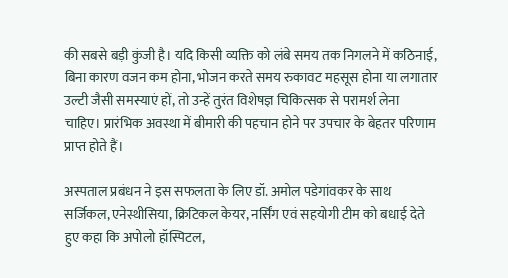की सबसे बड़ी कुंजी है। यदि किसी व्यक्ति को लंबे समय तक निगलने में कठिनाई, बिना कारण वजन कम होना, भोजन करते समय रुकावट महसूस होना या लगातार उल्टी जैसी समस्याएं हों, तो उन्हें तुरंत विशेषज्ञ चिकित्सक से परामर्श लेना चाहिए। प्रारंभिक अवस्था में बीमारी की पहचान होने पर उपचार के बेहतर परिणाम प्राप्त होते हैं।

अस्पताल प्रबंधन ने इस सफलता के लिए डॉ. अमोल पडेगांवकर के साथ सर्जिकल, एनेस्थीसिया, क्रिटिकल केयर, नर्सिंग एवं सहयोगी टीम को बधाई देते हुए कहा कि अपोलो हॉस्पिटल,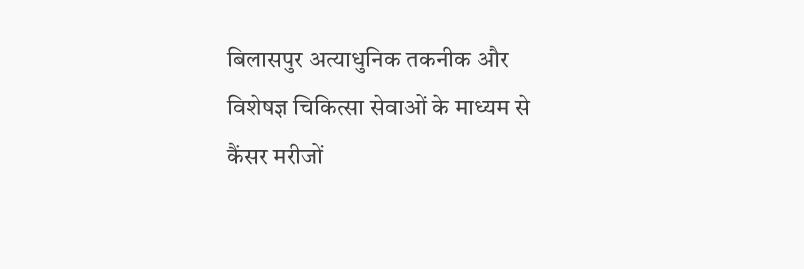बिलासपुर अत्याधुनिक तकनीक और विशेषज्ञ चिकित्सा सेवाओं के माध्यम से कैंसर मरीजों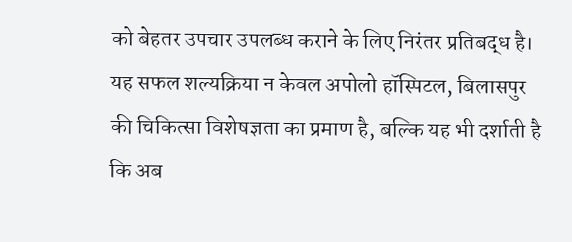को बेहतर उपचार उपलब्ध कराने के लिए निरंतर प्रतिबद्ध है।
यह सफल शल्यक्रिया न केवल अपोलो हॉस्पिटल, बिलासपुर की चिकित्सा विशेषज्ञता का प्रमाण है, बल्कि यह भी दर्शाती है कि अब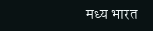मध्य भारत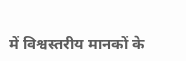में विश्वस्तरीय मानकों के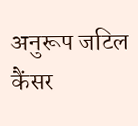अनुरूप जटिल कैंसर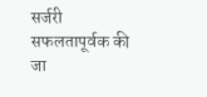सर्जरी सफलतापूर्वक की जा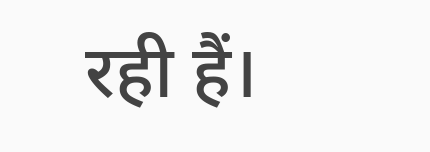रही हैं।